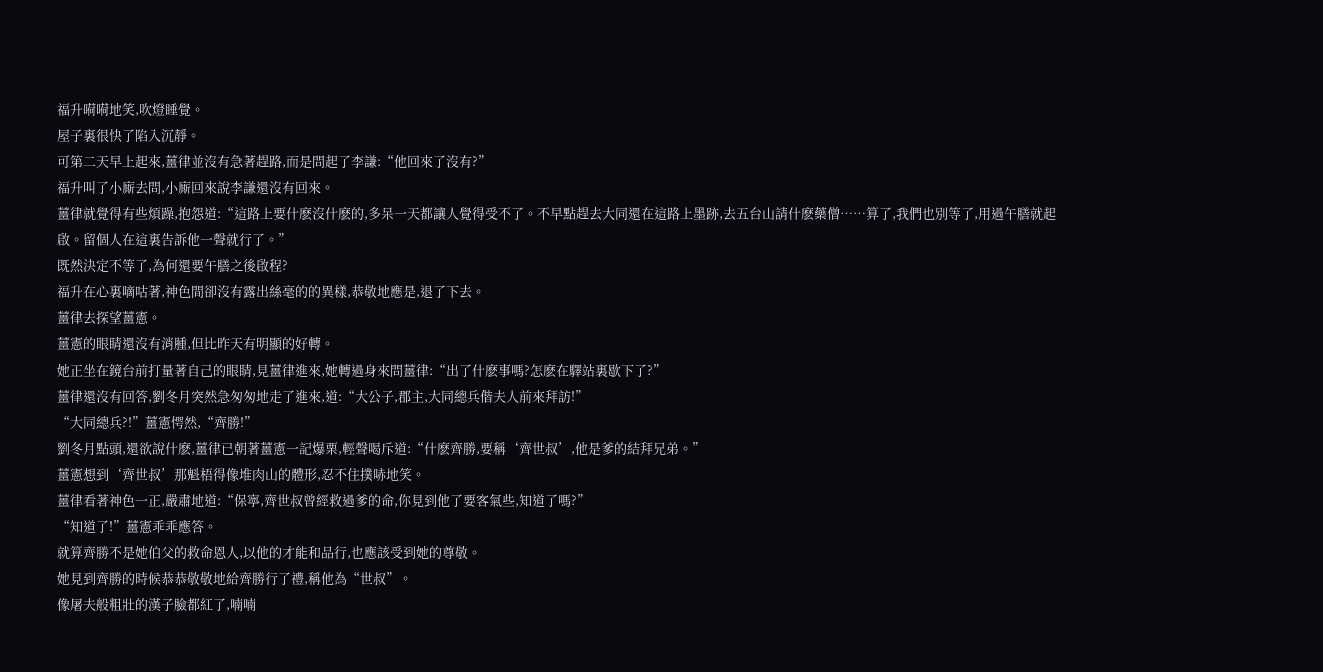福升嗬嗬地笑,吹燈睡覺。
屋子裏很快了陷入沉靜。
可第二天早上起來,薑律並沒有急著趕路,而是問起了李謙:“他回來了沒有?”
福升叫了小廝去問,小廝回來說李謙還沒有回來。
薑律就覺得有些煩躁,抱怨道:“這路上要什麽沒什麽的,多呆一天都讓人覺得受不了。不早點趕去大同還在這路上墨跡,去五台山請什麽藥僧……算了,我們也別等了,用過午膳就起啟。留個人在這裏告訴他一聲就行了。”
既然決定不等了,為何還要午膳之後啟程?
福升在心裏嘀咕著,神色間卻沒有露出絲毫的的異樣,恭敬地應是,退了下去。
薑律去探望薑憲。
薑憲的眼睛還沒有消腫,但比昨天有明顯的好轉。
她正坐在鏡台前打量著自己的眼睛,見薑律進來,她轉過身來問薑律:“出了什麽事嗎?怎麽在驛站裏歇下了?”
薑律還沒有回答,劉冬月突然急匆匆地走了進來,道:“大公子,郡主,大同總兵偕夫人前來拜訪!”
“大同總兵?!”薑憲愕然,“齊勝!”
劉冬月點頭,還欲說什麽,薑律已朝著薑憲一記爆栗,輕聲喝斥道:“什麽齊勝,要稱‘齊世叔’,他是爹的結拜兄弟。”
薑憲想到‘齊世叔’那魁梧得像堆肉山的體形,忍不住撲哧地笑。
薑律看著神色一正,嚴肅地道:“保寧,齊世叔曾經救過爹的命,你見到他了要客氣些,知道了嗎?”
“知道了!”薑憲乖乖應答。
就算齊勝不是她伯父的救命恩人,以他的才能和品行,也應該受到她的尊敬。
她見到齊勝的時候恭恭敬敬地給齊勝行了禮,稱他為“世叔”。
像屠夫般粗壯的漢子臉都紅了,喃喃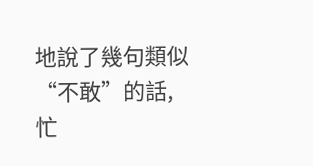地說了幾句類似“不敢”的話,忙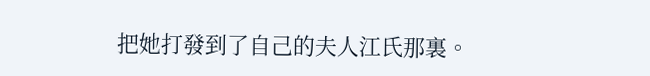把她打發到了自己的夫人江氏那裏。